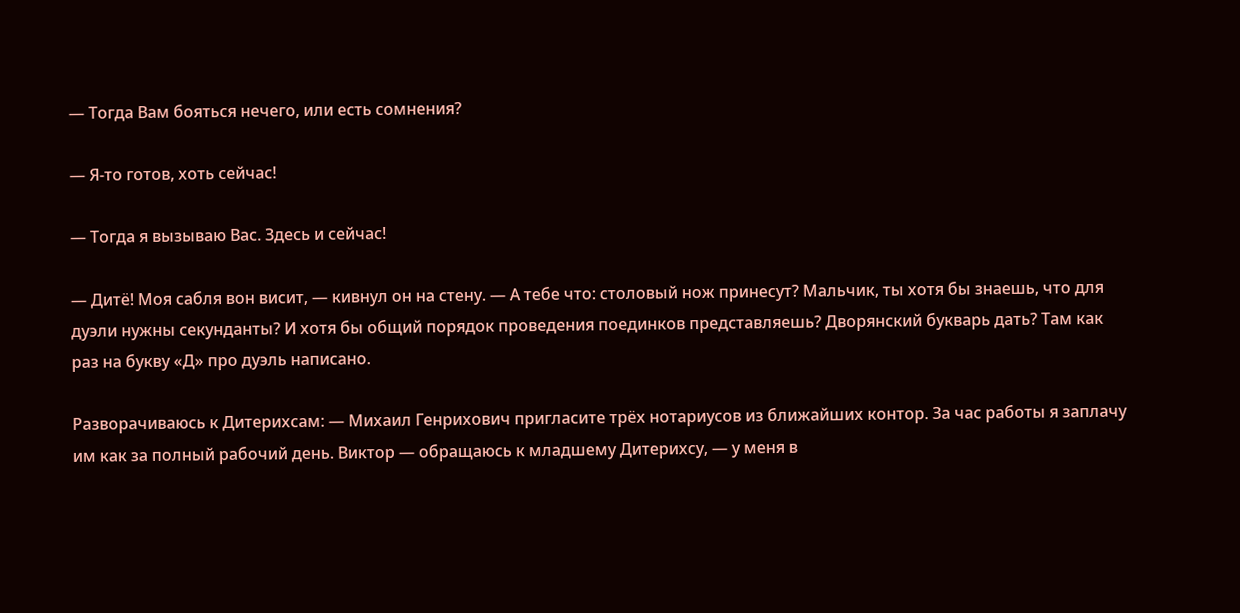— Тогда Вам бояться нечего, или есть сомнения?

— Я-то готов, хоть сейчас!

— Тогда я вызываю Вас. Здесь и сейчас!

— Дитё! Моя сабля вон висит, — кивнул он на стену. — А тебе что: столовый нож принесут? Мальчик, ты хотя бы знаешь, что для дуэли нужны секунданты? И хотя бы общий порядок проведения поединков представляешь? Дворянский букварь дать? Там как раз на букву «Д» про дуэль написано.

Разворачиваюсь к Дитерихсам: — Михаил Генрихович пригласите трёх нотариусов из ближайших контор. За час работы я заплачу им как за полный рабочий день. Виктор — обращаюсь к младшему Дитерихсу, — у меня в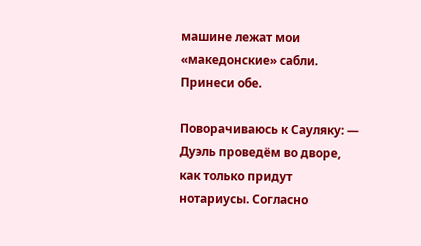машине лежат мои «македонские» сабли. Принеси обе.

Поворачиваюсь к Сауляку: — Дуэль проведём во дворе, как только придут нотариусы. Согласно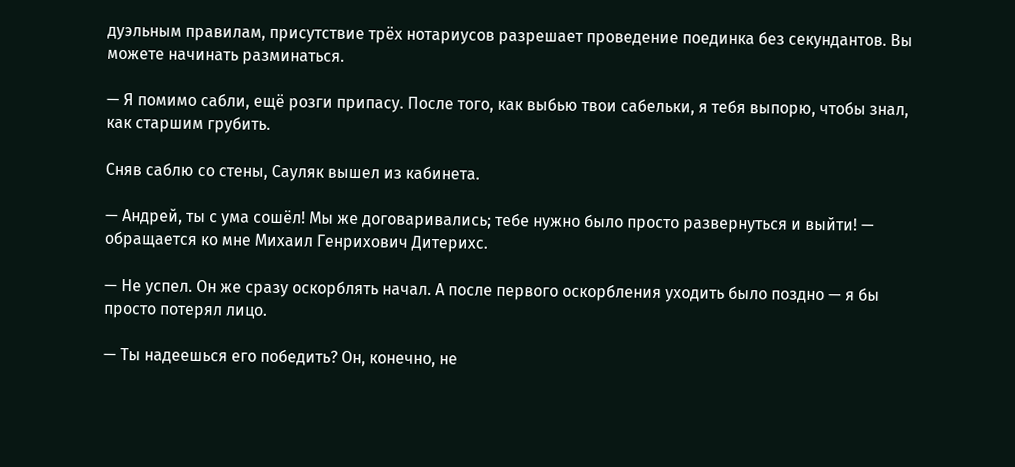дуэльным правилам, присутствие трёх нотариусов разрешает проведение поединка без секундантов. Вы можете начинать разминаться.

— Я помимо сабли, ещё розги припасу. После того, как выбью твои сабельки, я тебя выпорю, чтобы знал, как старшим грубить.

Сняв саблю со стены, Сауляк вышел из кабинета.

— Андрей, ты с ума сошёл! Мы же договаривались; тебе нужно было просто развернуться и выйти! — обращается ко мне Михаил Генрихович Дитерихс.

— Не успел. Он же сразу оскорблять начал. А после первого оскорбления уходить было поздно — я бы просто потерял лицо.

— Ты надеешься его победить? Он, конечно, не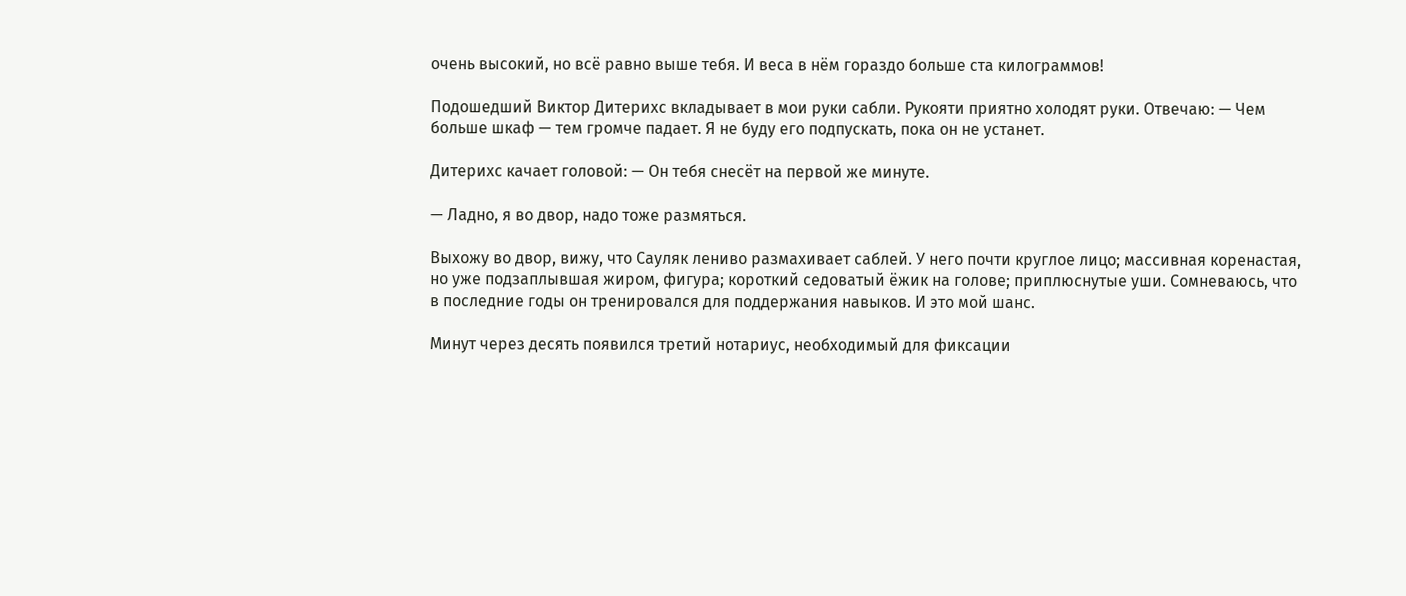очень высокий, но всё равно выше тебя. И веса в нём гораздо больше ста килограммов!

Подошедший Виктор Дитерихс вкладывает в мои руки сабли. Рукояти приятно холодят руки. Отвечаю: — Чем больше шкаф — тем громче падает. Я не буду его подпускать, пока он не устанет.

Дитерихс качает головой: — Он тебя снесёт на первой же минуте.

— Ладно, я во двор, надо тоже размяться.

Выхожу во двор, вижу, что Сауляк лениво размахивает саблей. У него почти круглое лицо; массивная коренастая, но уже подзаплывшая жиром, фигура; короткий седоватый ёжик на голове; приплюснутые уши. Сомневаюсь, что в последние годы он тренировался для поддержания навыков. И это мой шанс.

Минут через десять появился третий нотариус, необходимый для фиксации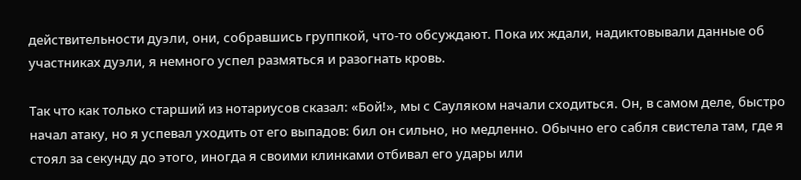действительности дуэли, они, собравшись группкой, что-то обсуждают. Пока их ждали, надиктовывали данные об участниках дуэли, я немного успел размяться и разогнать кровь.

Так что как только старший из нотариусов сказал: «Бой!», мы с Сауляком начали сходиться. Он, в самом деле, быстро начал атаку, но я успевал уходить от его выпадов: бил он сильно, но медленно. Обычно его сабля свистела там, где я стоял за секунду до этого, иногда я своими клинками отбивал его удары или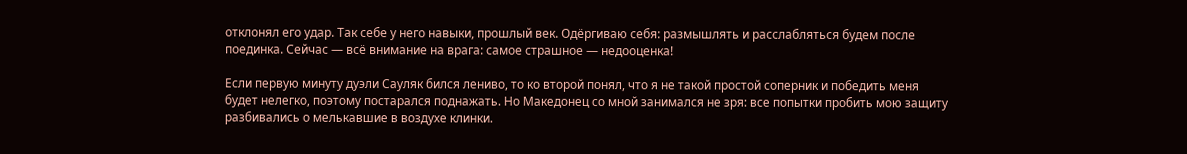отклонял его удар. Так себе у него навыки, прошлый век. Одёргиваю себя: размышлять и расслабляться будем после поединка. Сейчас — всё внимание на врага: самое страшное — недооценка!

Если первую минуту дуэли Сауляк бился лениво, то ко второй понял, что я не такой простой соперник и победить меня будет нелегко, поэтому постарался поднажать. Но Македонец со мной занимался не зря: все попытки пробить мою защиту разбивались о мелькавшие в воздухе клинки.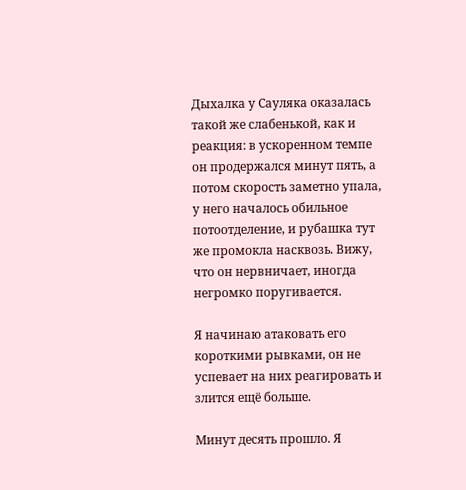Дыхалка у Сауляка оказалась такой же слабенькой, как и реакция: в ускоренном темпе он продержался минут пять, а потом скорость заметно упала, у него началось обильное потоотделение, и рубашка тут же промокла насквозь. Вижу, что он нервничает, иногда негромко поругивается.

Я начинаю атаковать его короткими рывками, он не успевает на них реагировать и злится ещё больше.

Минут десять прошло. Я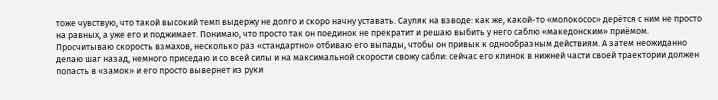тоже чувствую, что такой высокий темп выдержу не долго и скоро начну уставать. Сауляк на взводе: как же, какой-то «молокосос» дерётся с ним не просто на равных, а уже его и поджимает. Понимаю, что просто так он поединок не прекратит и решаю выбить у него саблю «македонским» приёмом. Просчитываю скорость взмахов, несколько раз «стандартно» отбиваю его выпады, чтобы он привык к однообразным действиям. А затем неожиданно делаю шаг назад, немного приседаю и со всей силы и на максимальной скорости свожу сабли: сейчас его клинок в нижней части своей траектории должен попасть в «замок» и его просто вывернет из руки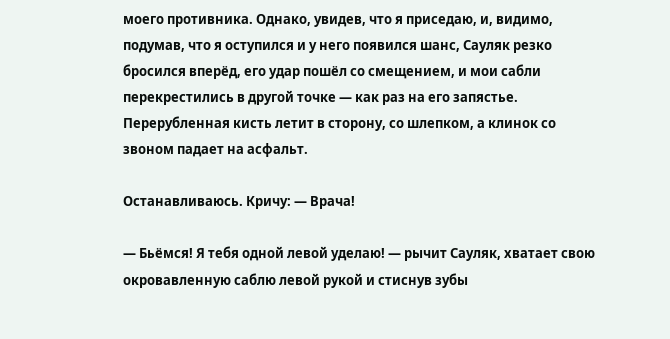моего противника. Однако, увидев, что я приседаю, и, видимо, подумав, что я оступился и у него появился шанс, Сауляк резко бросился вперёд, его удар пошёл со смещением, и мои сабли перекрестились в другой точке — как раз на его запястье. Перерубленная кисть летит в сторону, со шлепком, а клинок со звоном падает на асфальт.

Останавливаюсь. Кричу: — Врача!

— Бьёмся! Я тебя одной левой уделаю! — рычит Сауляк, хватает свою окровавленную саблю левой рукой и стиснув зубы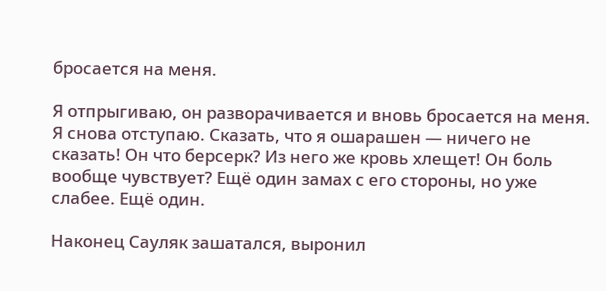бросается на меня.

Я отпрыгиваю, он разворачивается и вновь бросается на меня. Я снова отступаю. Сказать, что я ошарашен — ничего не сказать! Он что берсерк? Из него же кровь хлещет! Он боль вообще чувствует? Ещё один замах с его стороны, но уже слабее. Ещё один.

Наконец Сауляк зашатался, выронил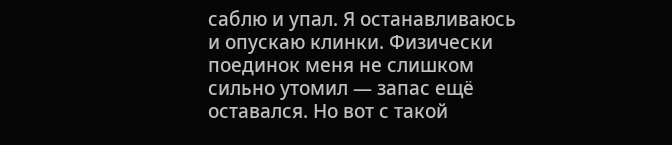саблю и упал. Я останавливаюсь и опускаю клинки. Физически поединок меня не слишком сильно утомил — запас ещё оставался. Но вот с такой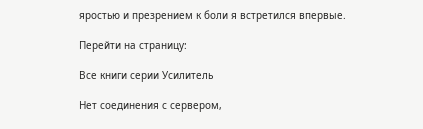яростью и презрением к боли я встретился впервые.

Перейти на страницу:

Все книги серии Усилитель

Нет соединения с сервером,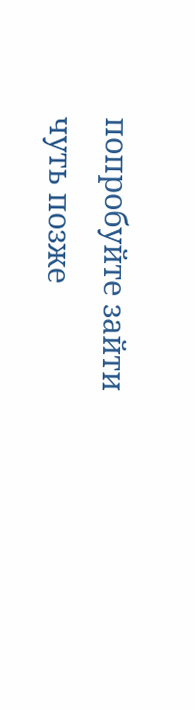попробуйте зайти чуть позже